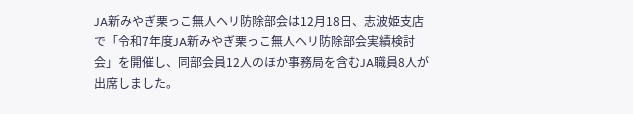JA新みやぎ栗っこ無人ヘリ防除部会は12月18日、志波姫支店で「令和7年度JA新みやぎ栗っこ無人ヘリ防除部会実績検討会」を開催し、同部会員12人のほか事務局を含むJA職員8人が出席しました。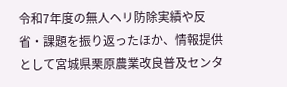令和7年度の無人ヘリ防除実績や反省・課題を振り返ったほか、情報提供として宮城県栗原農業改良普及センタ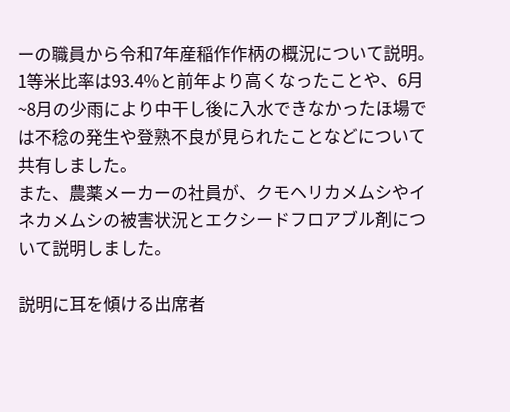ーの職員から令和7年産稲作作柄の概況について説明。1等米比率は93.4%と前年より高くなったことや、6月~8月の少雨により中干し後に入水できなかったほ場では不稔の発生や登熟不良が見られたことなどについて共有しました。
また、農薬メーカーの社員が、クモヘリカメムシやイネカメムシの被害状況とエクシードフロアブル剤について説明しました。

説明に耳を傾ける出席者